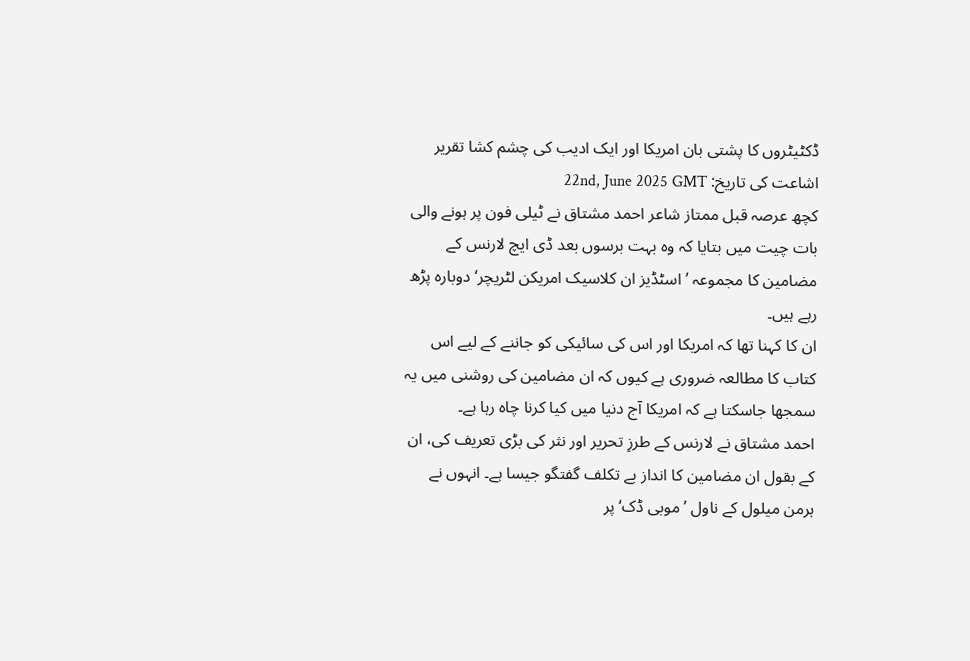ڈکٹیٹروں کا پشتی بان امریکا اور ایک ادیب کی چشم کشا تقریر
اشاعت کی تاریخ: 22nd, June 2025 GMT
کچھ عرصہ قبل ممتاز شاعر احمد مشتاق نے ٹیلی فون پر ہونے والی بات چیت میں بتایا کہ وہ بہت برسوں بعد ڈی ایچ لارنس کے مضامین کا مجموعہ ’اسٹڈیز ان کلاسیک امریکن لٹریچر‘ دوبارہ پڑھ رہے ہیں۔
ان کا کہنا تھا کہ امریکا اور اس کی سائیکی کو جاننے کے لیے اس کتاب کا مطالعہ ضروری ہے کیوں کہ ان مضامین کی روشنی میں یہ سمجھا جاسکتا ہے کہ امریکا آج دنیا میں کیا کرنا چاہ رہا ہے۔
احمد مشتاق نے لارنس کے طرزِ تحریر اور نثر کی بڑی تعریف کی، ان کے بقول ان مضامین کا انداز بے تکلف گفتگو جیسا ہے۔ انہوں نے ہرمن میلول کے ناول ’موبی ڈک‘ پر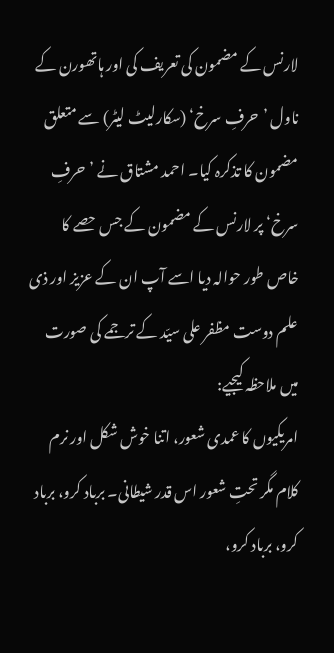لارنس کے مضمون کی تعریف کی اور ہاتھورن کے ناول ’حرفِ سرخ‘ (سکارلیٹ لیٹر) سے متعلق مضمون کا تذکرہ کیا۔ احمد مشتاق نے ’حرفِ سرخ‘ پر لارنس کے مضمون کے جس حصے کا خاص طور حوالہ دیا اسے آپ ان کے عزیز اور ذی علم دوست مظفر علی سیّد کے ترجمے کی صورت میں ملاحظہ کیجیے:
امریکیوں کا عمدی شعور، اتنا خوش شکل اور نرم کلام مگر تحتِ شعور اس قدر شیطانی۔ برباد کرو، برباد کرو، برباد کرو،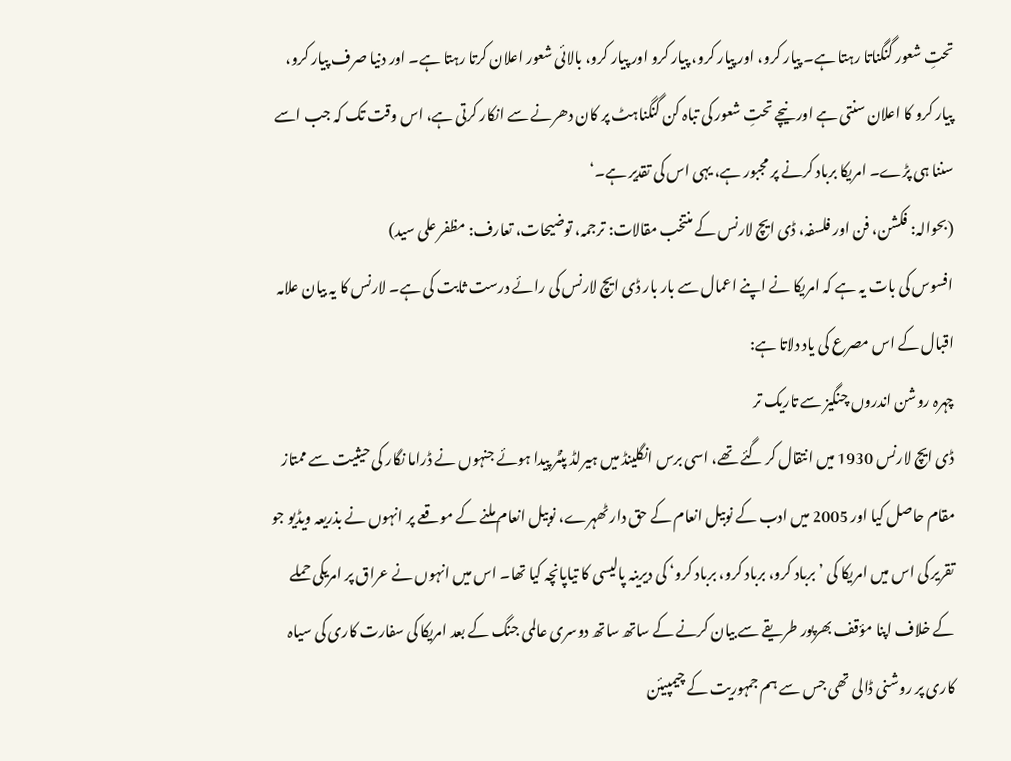تحتِ شعور گنگناتا رہتا ہے۔ پیار کرو، اور پیار کرو، پیار کرو اور پیار کرو، بالائی شعور اعلان کرتا رہتا ہے۔ اور دنیا صرف پیار کرو، پیار کرو کا اعلان سنتی ہے اور نیچے تحتِ شعور کی تباہ کن گنگناہٹ پر کان دھرنے سے انکار کرتی ہے، اس وقت تک کہ جب اسے سننا ہی پڑے۔ امریکا برباد کرنے پر مجبور ہے، یہی اس کی تقدیر ہے۔‘
(بحوالہ: فکشن، فن اور فلسفہ، ڈی ایچ لارنس کے منتخب مقالات: ترجمہ، توضیحات، تعارف: مظفر علی سید)
افسوس کی بات یہ ہے کہ امریکا نے اپنے اعمال سے بار بار ڈی ایچ لارنس کی رائے درست ثابت کی ہے۔ لارنس کا یہ بیان علامہ اقبال کے اس مصرع کی یاد دلاتا ہے:
چہرہ روشن اندروں چنگیز سے تاریک تر
ڈی ایچ لارنس 1930 میں انتقال کر گئے تھے، اسی برس انگلینڈ میں ہیرلڈ پنٹر پیدا ہوئے جنہوں نے ڈراما نگار کی حیثیت سے ممتاز مقام حاصل کیا اور 2005 میں ادب کے نوبیل انعام کے حق دار ٹھہرے، نوبیل انعام ملنے کے موقعے پر انہوں نے بذریعہ ویڈیو جو تقریر کی اس میں امریکا کی ’برباد کرو، برباد کرو، برباد کرو‘ کی دیرینہ پالیسی کا تیاپانچہ کیا تھا۔ اس میں انہوں نے عراق پر امریکی حملے کے خلاف اپنا مؤقف بھرپور طریقے سے بیان کرنے کے ساتھ ساتھ دوسری عالمی جنگ کے بعد امریکا کی سفارت کاری کی سیاہ کاری پر روشنی ڈالی تھی جس سے ہم جمہوریت کے چیمپیئن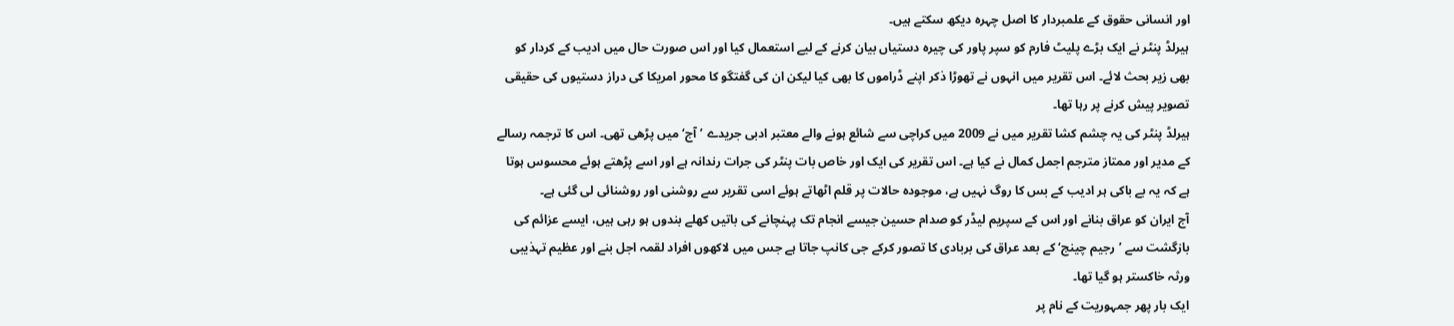اور انسانی حقوق کے علمبردار کا اصل چہرہ دیکھ سکتے ہیں۔
ہیرلڈ پنٹر نے ایک بڑے پلیٹ فارم کو سپر پاور کی چیرہ دستیاں بیان کرنے کے لیے استعمال کیا اور اس صورت حال میں ادیب کے کردار کو بھی زیر بحث لائے۔ اس تقریر میں انہوں نے تھوڑا ذکر اپنے ڈراموں کا بھی کیا لیکن ان کی گفتگو کا محور امریکا کی دراز دستیوں کی حقیقی تصویر پیش کرنے پر رہا تھا۔
ہیرلڈ پنٹر کی یہ چشم کشا تقریر میں نے 2009 میں کراچی سے شائع ہونے والے معتبر ادبی جریدے ’آج‘ میں پڑھی تھی۔ اس کا ترجمہ رسالے کے مدیر اور ممتاز مترجم اجمل کمال نے کیا ہے۔ اس تقریر کی ایک اور خاص بات پنٹر کی جرات رندانہ ہے اور اسے پڑھتے ہوئے محسوس ہوتا ہے کہ یہ بے باکی ہر ادیب کے بس کا روگ نہیں ہے، موجودہ حالات پر قلم اٹھاتے ہوئے اسی تقریر سے روشنی اور روشنائی لی گئی ہے۔
آج ایران کو عراق بنانے اور اس کے سپریم لیڈر کو صدام حسین جیسے انجام تک پہنچانے کی باتیں کھلے بندوں ہو رہی ہیں، ایسے عزائم کی بازگشت سے ’رجیم چینج‘ کے بعد عراق کی بربادی کا تصور کرکے جی کانپ جاتا ہے جس میں لاکھوں افراد لقمہ اجل بنے اور عظیم تہذیبی ورثہ خاکستر ہو گیا تھا۔
ایک بار پھر جمہوریت کے نام پر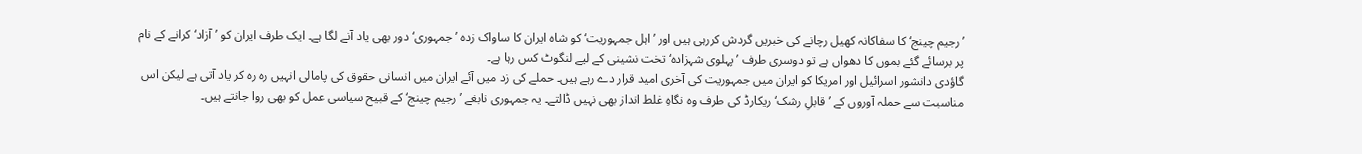’رجیم چینج‘ کا سفاکانہ کھیل رچانے کی خبریں گردش کررہی ہیں اور ’اہل جمہوریت‘ کو شاہ ایران کا ساواک زدہ ’جمہوری‘ دور بھی یاد آنے لگا ہے۔ ایک طرف ایران کو ’آزاد‘ کرانے کے نام پر برسائے گئے بموں کا دھواں ہے تو دوسری طرف ’پہلوی شہزادہ‘ تخت نشینی کے لیے لنگوٹ کس رہا ہے۔
گاؤدی دانشور اسرائیل اور امریکا کو ایران میں جمہوریت کی آخری امید قرار دے رہے ہیں۔ حملے کی زد میں آئے ایران میں انسانی حقوق کی پامالی انہیں رہ رہ کر یاد آتی ہے لیکن اس مناسبت سے حملہ آوروں کے ’قابلِ رشک‘ ریکارڈ کی طرف وہ نگاہِ غلط انداز بھی نہیں ڈالتے۔ یہ جمہوری نابغے ’رجیم چینج‘ کے قبیح سیاسی عمل کو بھی روا جانتے ہیں۔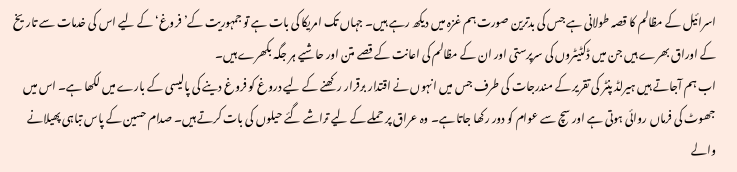اسرائیل کے مظالم کا قصہ طولانی ہے جس کی بدترین صورت ہم غزہ میں دیکھ رہے ہیں۔ جہاں تک امریکا کی بات ہے تو جمہوریت کے’فروغ‘ کے لیے اس کی خدمات سے تاریخ کے اوراق بھرے ہیں جن میں ڈکٹیٹروں کی سرپرستی اور ان کے مظالم کی اعانت کے قصے متن اور حاشیے ہر جگہ بکھرے ہیں۔
اب ہم آجاتے ہیں ہیرلڈ پنٹر کی تقریر کے مندرجات کی طرف جس میں انہوں نے اقتدار برقرار رکھنے کے لیے دروغ کو فروغ دینے کی پالیسی کے بارے میں لکھا ہے۔ اس میں جھوٹ کی فرماں روائی ہوتی ہے اور سچ سے عوام کو دور رکھا جاتا ہے۔ وہ عراق پر حملے کے لیے تراشے گئے حیلوں کی بات کرتے ہیں۔ صدام حسین کے پاس تباہی پھیلانے والے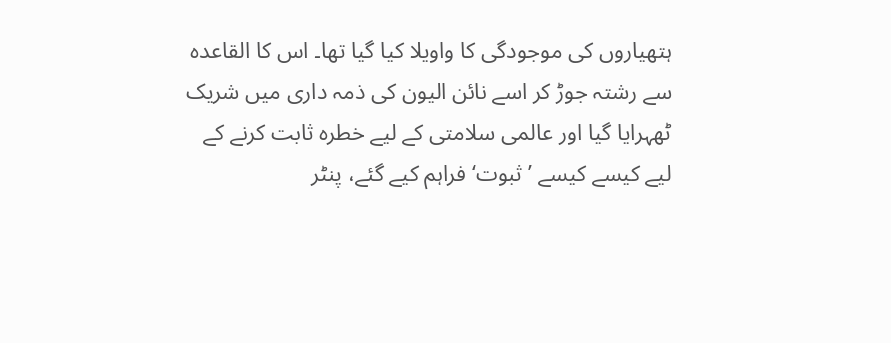ہتھیاروں کی موجودگی کا واویلا کیا گیا تھا۔ اس کا القاعدہ سے رشتہ جوڑ کر اسے نائن الیون کی ذمہ داری میں شریک ٹھہرایا گیا اور عالمی سلامتی کے لیے خطرہ ثابت کرنے کے لیے کیسے کیسے ’ثبوت‘ فراہم کیے گئے، پنٹر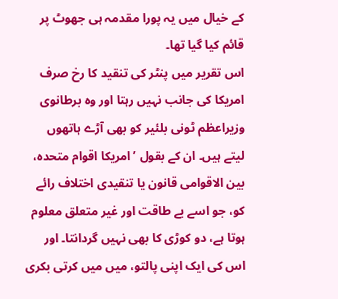کے خیال میں یہ پورا مقدمہ ہی جھوٹ پر قائم کیا گیا تھا۔
اس تقریر میں پنٹر کی تنقید کا رخ صرف امریکا کی جانب نہیں رہتا اور وہ برطانوی وزیراعظم ٹونی بلئیر کو بھی آڑے ہاتھوں لیتے ہیں۔ ان کے بقول ’امریکا اقوام متحدہ، بین الاقوامی قانون یا تنقیدی اختلاف رائے کو، جو اسے بے طاقت اور غیر متعلق معلوم ہوتا ہے، دو کوڑی کا بھی نہیں گردانتا۔ اور اس کی ایک اپنی پالتو، میں میں کرتی بکری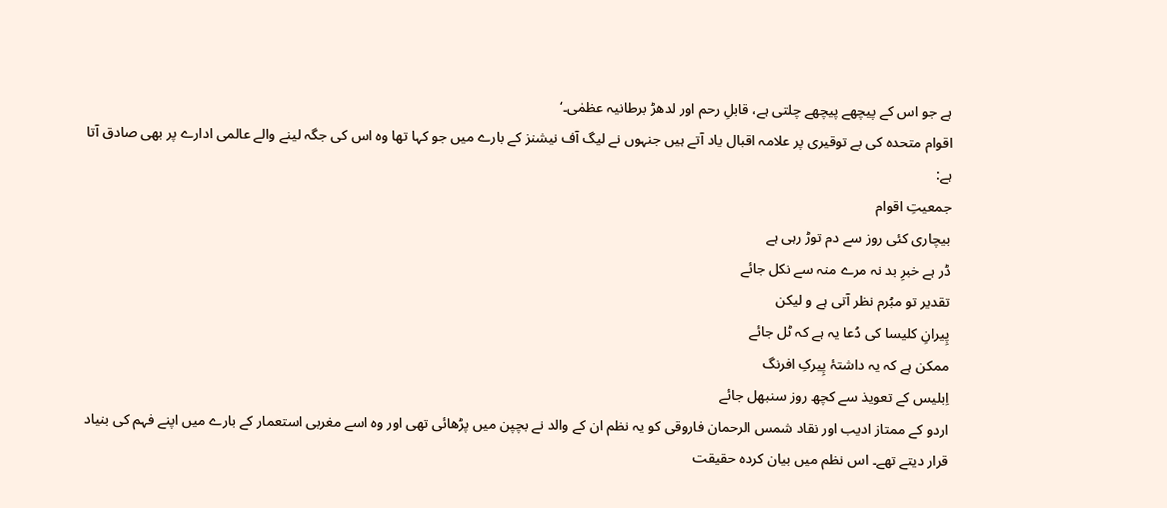ہے جو اس کے پیچھے پیچھے چلتی ہے، قابلِ رحم اور لدھڑ برطانیہ عظمٰی۔‘
اقوام متحدہ کی بے توقیری پر علامہ اقبال یاد آتے ہیں جنہوں نے لیگ آف نیشنز کے بارے میں جو کہا تھا وہ اس کی جگہ لینے والے عالمی ادارے پر بھی صادق آتا ہے:
جمعیتِ اقوام
بیچاری کئی روز سے دم توڑ رہی ہے
ڈر ہے خبرِ بد نہ مرے منہ سے نکل جائے
تقدیر تو مبُرم نظر آتی ہے و لیکن
پِیرانِ کلیسا کی دُعا یہ ہے کہ ٹل جائے
ممکن ہے کہ یہ داشتۂ پِیرکِ افرنگ
اِبلیس کے تعویذ سے کچھ روز سنبھل جائے
اردو کے ممتاز ادیب اور نقاد شمس الرحمان فاروقی کو یہ نظم ان کے والد نے بچپن میں پڑھائی تھی اور وہ اسے مغربی استعمار کے بارے میں اپنے فہم کی بنیاد قرار دیتے تھے۔ اس نظم میں بیان کردہ حقیقت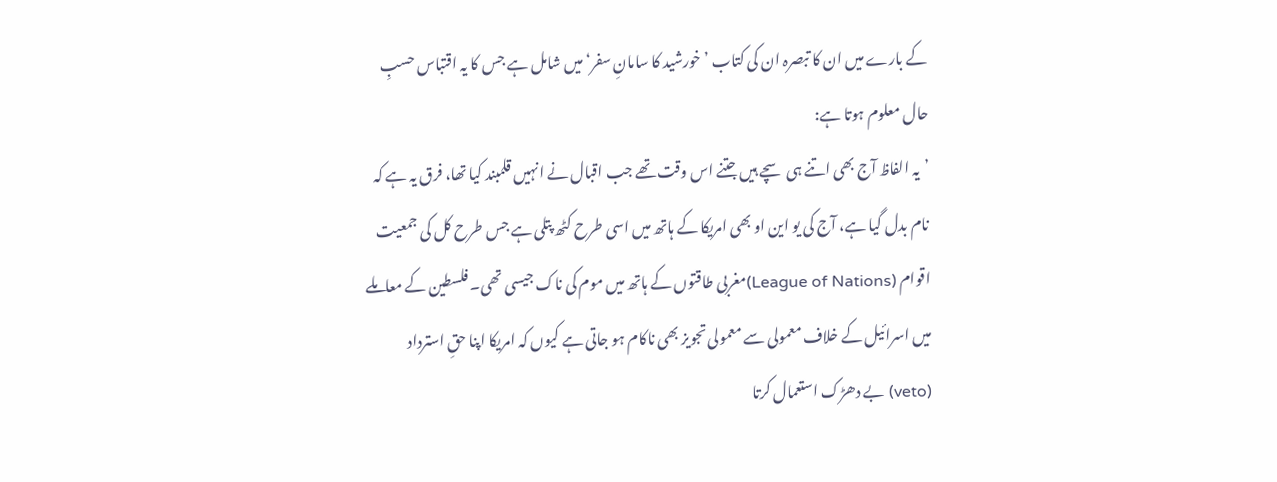کے بارے میں ان کا تبصرہ ان کی کتاب ’خورشید کا سامانِ سفر‘ میں شامل ہے جس کا یہ اقتباس حسبِ حال معلوم ہوتا ہے:
’یہ الفاظ آج بھی اتنے ہی سچے ہیں جتنے اس وقت تھے جب اقبال نے انہیں قلمبند کیا تھا، فرق یہ ہے کہ نام بدل گیا ہے، آج کی یو این او بھی امریکا کے ہاتھ میں اسی طرح کٹھ پتلی ہے جس طرح کل کی جمعیت اقوام (League of Nations)مغربی طاقتوں کے ہاتھ میں موم کی ناک جیسی تھی۔ فلسطین کے معاملے میں اسرائیل کے خلاف معمولی سے معمولی تجویز بھی ناکام ہو جاتی ہے کیوں کہ امریکا اپنا حقِ استرداد (veto) بے دھڑک استعمال کرتا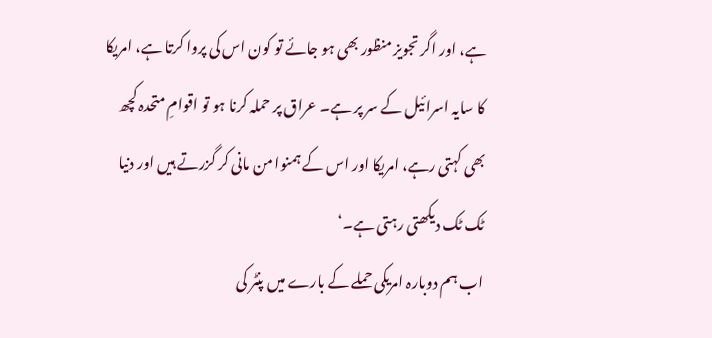ہے، اور اگر تجویز منظور بھی ہو جائے تو کون اس کی پروا کرتا ہے، امریکا کا سایہ اسرائیل کے سر پر ہے۔ عراق پر حملہ کرنا ہو تو اقوامِ متحدہ کچھ بھی کہتی رہے، امریکا اور اس کے ہمنوا من مانی کر گزرتے ہیں اور دنیا ٹک ٹک دیکھتی رہتی ہے۔‘
اب ہم دوبارہ امریکی حملے کے بارے میں پنٹر کی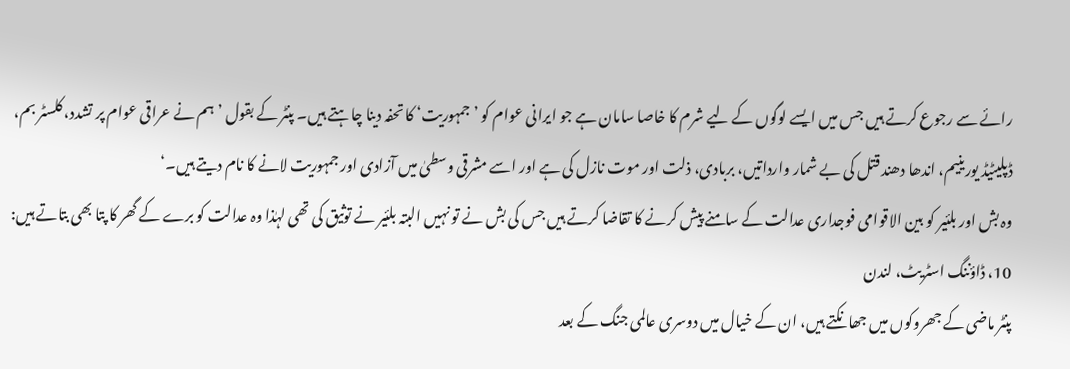رائے سے رجوع کرتے ہیں جس میں ایسے لوگوں کے لیے شرم کا خاصا سامان ہے جو ایرانی عوام کو ’جمہوریت‘ کا تحفہ دینا چاہتے ہیں۔ پنٹر کے بقول ’ہم نے عراقی عوام پر تشدد، کلسٹر بم، ڈپلیٹیڈ یورینیم، اندھا دھند قتل کی بے شمار وارداتیں، بربادی، ذلت اور موت نازل کی ہے اور اسے مشرقی وسطیٰ میں آزادی اور جمہوریت لانے کا نام دیتے ہیں۔‘
وہ بش اور بلئیر کو بین الاقوامی فوجداری عدالت کے سامنے پیش کرنے کا تقاضا کرتے ہیں جس کی بش نے تو نہیں البتہ بلئیر نے توثیق کی تھی لہٰذا وہ عدالت کو برے کے گھر کا پتا بھی بتاتے ہیں:
10، ڈاؤننگ اسٹریٹ، لندن
پنٹر ماضی کے جھروکوں میں جھانکتے ہیں، ان کے خیال میں دوسری عالمی جنگ کے بعد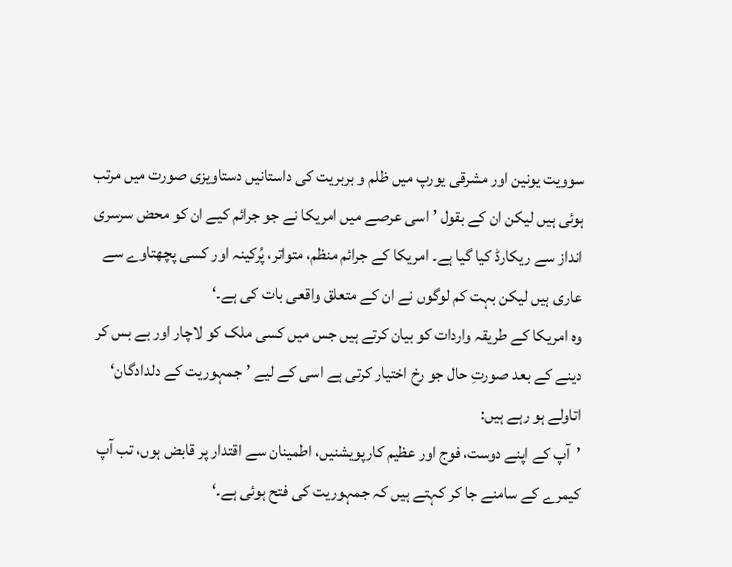سوویت یونین اور مشرقی یورپ میں ظلم و بربریت کی داستانیں دستاویزی صورت میں مرتب ہوئی ہیں لیکن ان کے بقول ’اسی عرصے میں امریکا نے جو جرائم کیے ان کو محض سرسری انداز سے ریکارڈ کیا گیا ہے۔ امریکا کے جرائم منظم، متواتر، پُرکینہ اور کسی پچھتاوے سے عاری ہیں لیکن بہت کم لوگوں نے ان کے متعلق واقعی بات کی ہے۔‘
وہ امریکا کے طریقہ واردات کو بیان کرتے ہیں جس میں کسی ملک کو لاچار اور بے بس کر دینے کے بعد صورتِ حال جو رخ اختیار کرتی ہے اسی کے لیے ’جمہوریت کے دلدادگان‘ اتاولے ہو رہے ہیں:
’آپ کے اپنے دوست، فوج اور عظیم کارپویشنیں، اطمینان سے اقتدار پر قابض ہوں، تب آپ کیمرے کے سامنے جا کر کہتے ہیں کہ جمہوریت کی فتح ہوئی ہے۔‘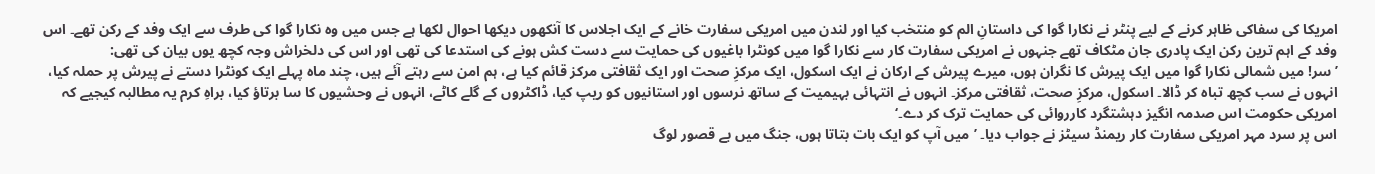امریکا کی سفاکی ظاہر کرنے کے لیے پنٹر نے نکارا گوا کی داستانِ الم کو منتخب کیا اور لندن میں امریکی سفارت خانے کے ایک اجلاس کا آنکھوں دیکھا احوال لکھا ہے جس میں وہ نکارا گوا کی طرف سے ایک وفد کے رکن تھے۔ اس وفد کے اہم ترین رکن ایک پادری جان مٹکاف تھے جنہوں نے امریکی سفارت کار سے نکارا گوا میں کونٹرا باغیوں کی حمایت سے دست کش ہونے کی استدعا کی تھی اور اس کی دلخراش وجہ کچھ یوں بیان کی تھی:
’سر! میں شمالی نکارا گوا میں ایک پیرش کا نگران ہوں، میرے پیرش کے ارکان نے ایک اسکول، ایک مرکزِ صحت اور ایک ثقافتی مرکز قائم کیا ہے، ہم امن سے رہتے آئے ہیں، چند ماہ پہلے ایک کونٹرا دستے نے پیرش پر حملہ کیا، انہوں نے سب کچھ تباہ کر ڈالا۔ اسکول، مرکزِ صحت، ثقافتی مرکز۔ انہوں نے انتہائی بہیمیت کے ساتھ نرسوں اور استانیوں کو ریپ کیا، ڈاکٹروں کے گلے کاٹے، انہوں نے وحشیوں کا سا برتاؤ کیا، براہِ کرم یہ مطالبہ کیجیے کہ امریکی حکومت اس صدمہ انگیز دہشتگرد کارروائی کی حمایت ترک کر دے۔‘
اس پر سرد مہر امریکی سفارت کار ریمنڈ سیٹز نے جواب دیا۔ ’میں آپ کو ایک بات بتاتا ہوں، جنگ میں بے قصور لوگ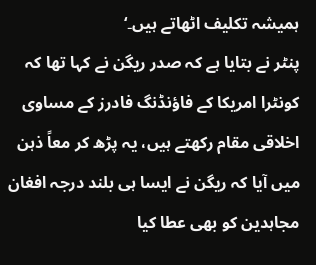ہمیشہ تکلیف اٹھاتے ہیں۔‘
پنٹر نے بتایا ہے کہ صدر ریگن نے کہا تھا کہ کونٹرا امریکا کے فاؤنڈنگ فادرز کے مساوی اخلاقی مقام رکھتے ہیں، یہ پڑھ کر معاً ذہن میں آیا کہ ریگن نے ایسا ہی بلند درجہ افغان مجاہدین کو بھی عطا کیا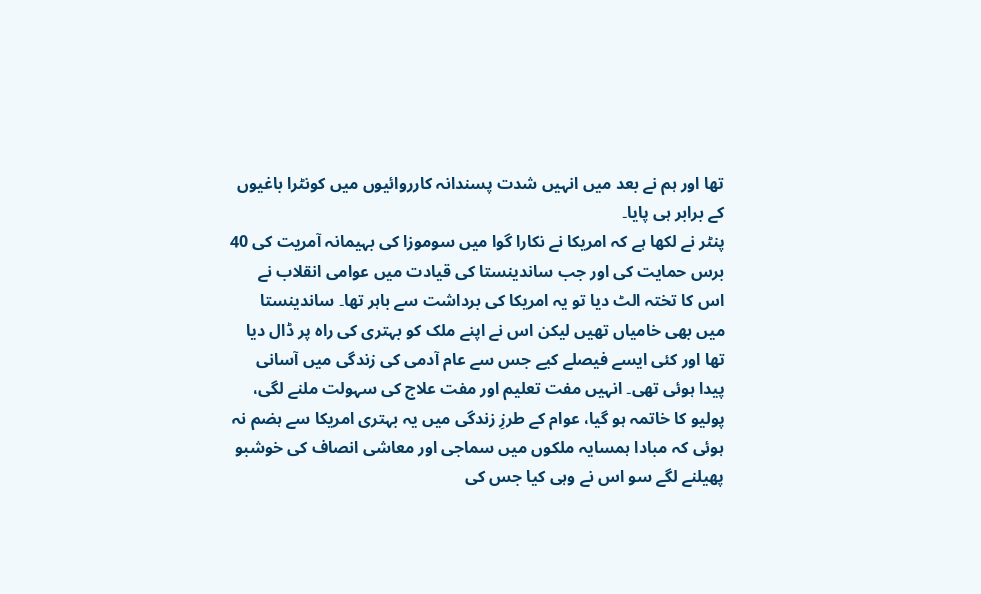تھا اور ہم نے بعد میں انہیں شدت پسندانہ کارروائیوں میں کونٹرا باغیوں کے برابر ہی پایا۔
پنٹر نے لکھا ہے کہ امریکا نے نکارا گوا میں سوموزا کی بہیمانہ آمریت کی 40 برس حمایت کی اور جب ساندینستا کی قیادت میں عوامی انقلاب نے اس کا تختہ الٹ دیا تو یہ امریکا کی برداشت سے باہر تھا۔ ساندینستا میں بھی خامیاں تھیں لیکن اس نے اپنے ملک کو بہتری کی راہ پر ڈال دیا تھا اور کئی ایسے فیصلے کیے جس سے عام آدمی کی زندگی میں آسانی پیدا ہوئی تھی۔ انہیں مفت تعلیم اور مفت علاج کی سہولت ملنے لگی، پولیو کا خاتمہ ہو گیا، عوام کے طرزِ زندگی میں یہ بہتری امریکا سے ہضم نہ ہوئی کہ مبادا ہمسایہ ملکوں میں سماجی اور معاشی انصاف کی خوشبو پھیلنے لگے سو اس نے وہی کیا جس کی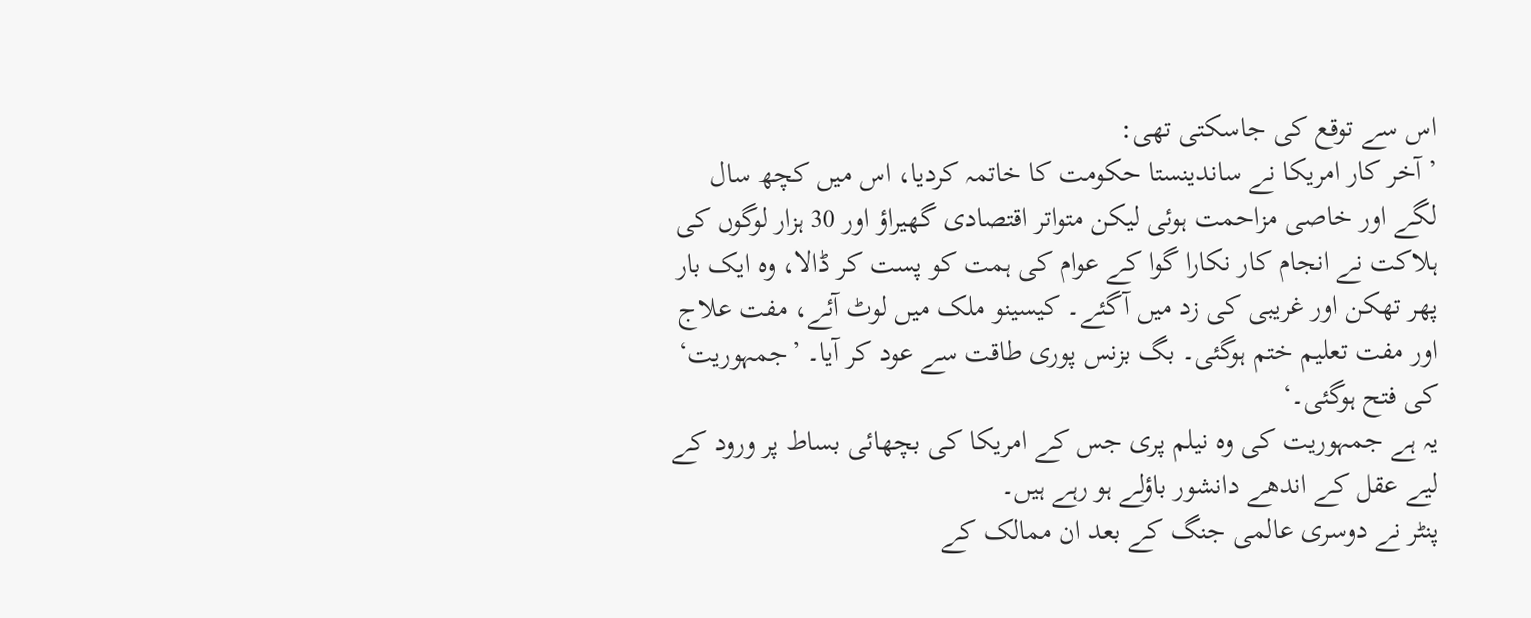اس سے توقع کی جاسکتی تھی:
’آخر کار امریکا نے ساندینستا حکومت کا خاتمہ کردیا، اس میں کچھ سال لگے اور خاصی مزاحمت ہوئی لیکن متواتر اقتصادی گھیراؤ اور 30 ہزار لوگوں کی ہلاکت نے انجام کار نکارا گوا کے عوام کی ہمت کو پست کر ڈالا، وہ ایک بار پھر تھکن اور غریبی کی زد میں آگئے۔ کیسینو ملک میں لوٹ آئے، مفت علاج اور مفت تعلیم ختم ہوگئی۔ بگ بزنس پوری طاقت سے عود کر آیا۔ ’جمہوریت‘ کی فتح ہوگئی۔‘
یہ ہے جمہوریت کی وہ نیلم پری جس کے امریکا کی بچھائی بساط پر ورود کے لیے عقل کے اندھے دانشور باؤلے ہو رہے ہیں۔
پنٹر نے دوسری عالمی جنگ کے بعد ان ممالک کے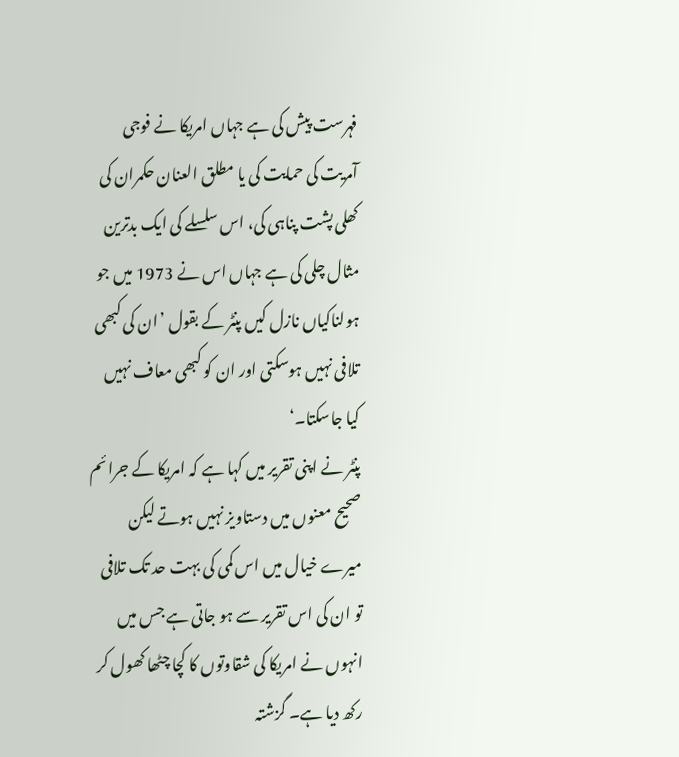فہرست پیش کی ہے جہاں امریکا نے فوجی آمریت کی حمایت کی یا مطلق العنان حکمران کی کھلی پشت پناہی کی، اس سلسلے کی ایک بدترین مثال چلی کی ہے جہاں اس نے 1973 میں جو ہولناکیاں نازل کیں پنٹر کے بقول ’ان کی کبھی تلافی نہیں ہوسکتی اور ان کو کبھی معاف نہیں کیا جاسکتا۔‘
پنٹر نے اپنی تقریر میں کہا ہے کہ امریکا کے جرائم صحیح معنوں میں دستاویز نہیں ہوتے لیکن میرے خیال میں اس کمی کی بہت حد تک تلافی تو ان کی اس تقریر سے ہو جاتی ہے جس میں انہوں نے امریکا کی شقاوتوں کا کچا چٹھا کھول کر رکھ دیا ہے۔ گزشتہ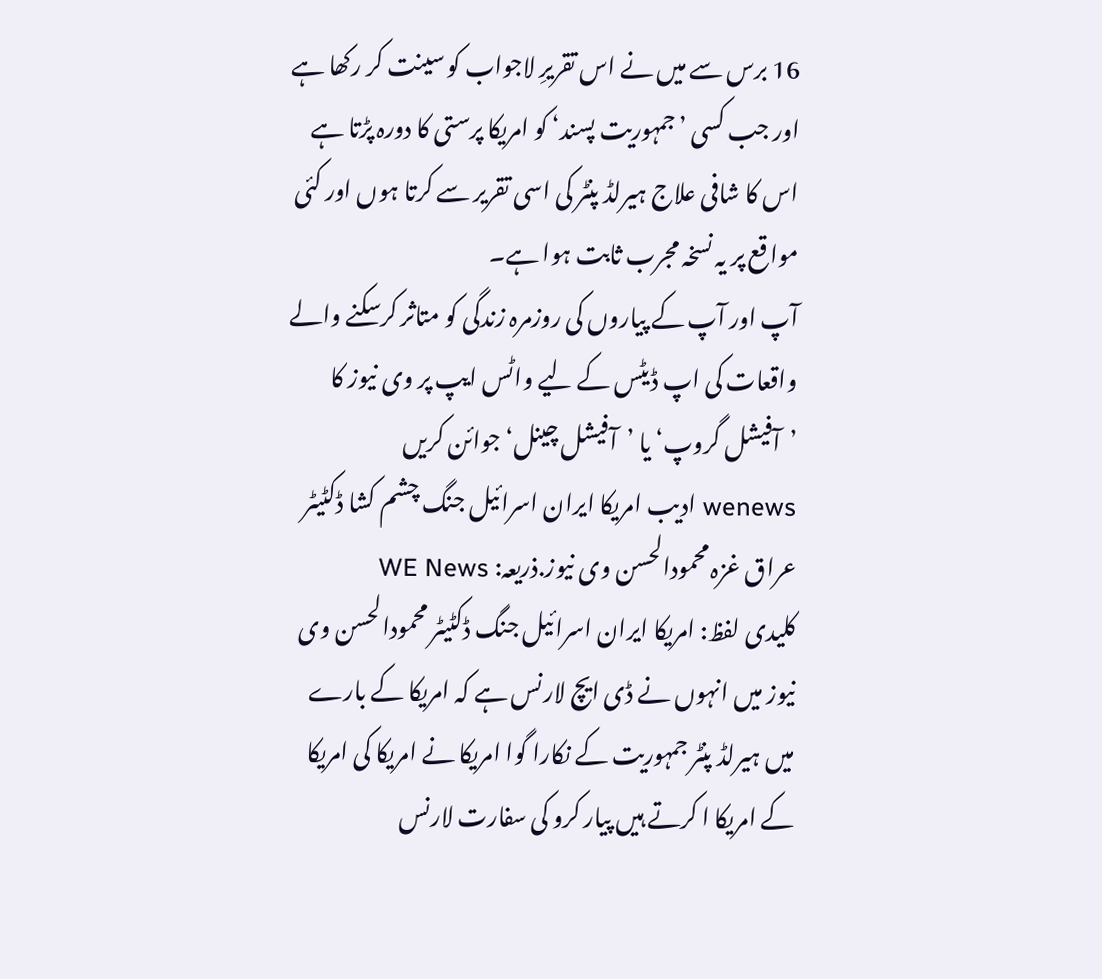16 برس سے میں نے اس تقریرِ لاجواب کو سینت کر رکھا ہے اور جب کسی ’جمہوریت پسند‘ کو امریکا پرستی کا دورہ پڑتا ہے اس کا شافی علاج ہیرلڈ پنٹر کی اسی تقریر سے کرتا ہوں اور کئی مواقع پر یہ نسخہ مجرب ثابت ہوا ہے۔
آپ اور آپ کے پیاروں کی روزمرہ زندگی کو متاثر کرسکنے والے واقعات کی اپ ڈیٹس کے لیے واٹس ایپ پر وی نیوز کا ’آفیشل گروپ‘ یا ’آفیشل چینل‘ جوائن کریں
wenews ادیب امریکا ایران اسرائیل جنگ چشم کشا ڈکٹیٹر عراق غزہ محمودالحسن وی نیوز.ذریعہ: WE News
کلیدی لفظ: امریکا ایران اسرائیل جنگ ڈکٹیٹر محمودالحسن وی نیوز میں انہوں نے ڈی ایچ لارنس ہے کہ امریکا کے بارے میں ہیرلڈ پنٹر جمہوریت کے نکارا گوا امریکا نے امریکا کی امریکا کے امریکا ا کرتے ہیں پیار کرو کی سفارت لارنس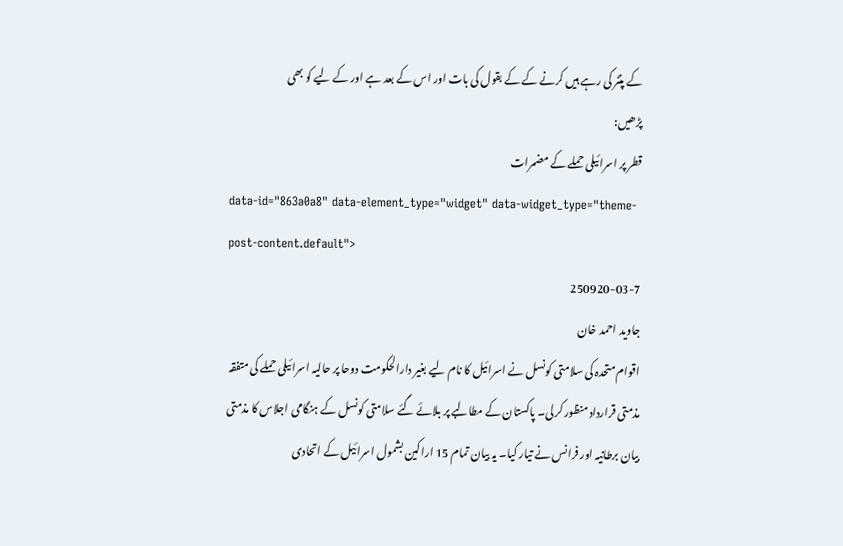کے پنٹر کی رہے ہیں کرنے کے کے بقول کی بات اور اس کے بعد ہے اور کے لیے کو بھی
پڑھیں:
قطر پر اسرائیلی حملے کے مضمرات
data-id="863a0a8" data-element_type="widget" data-widget_type="theme-post-content.default">
250920-03-7
جاوید احمد خان
اقوام متحدہ کی سلامتی کونسل نے اسرائیل کا نام لیے بغیر دارالحکومت دوحا پر حالیہ اسرائیلی حملے کی متفقہ مذمتی قرارداد منظور کرلی۔ پاکستان کے مطالبے پر بلائے گئے سلامتی کونسل کے ہنگامی اجلاس کا مذمتی بیان برطانیہ اور فرانس نے تیار کیا۔ یہ بیان تمام 15 اراکین بشمول اسرائیل کے اتحادی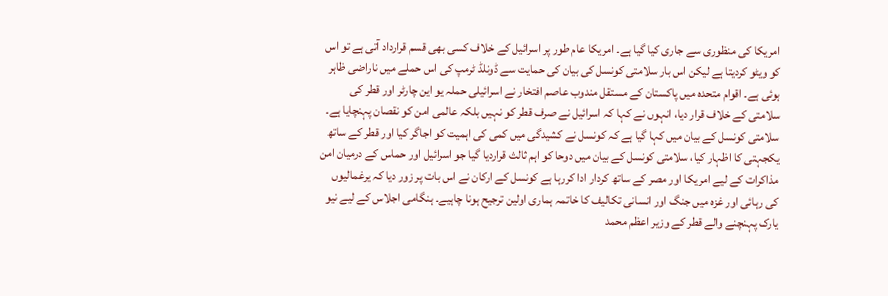امریکا کی منظوری سے جاری کیا گیا ہے۔ امریکا عام طور پر اسرائیل کے خلاف کسی بھی قسم قرارداد آتی ہے تو اس کو ویٹو کردیتا ہے لیکن اس بار سلامتی کونسل کی بیان کی حمایت سے ڈونلڈ ٹرمپ کی اس حملے میں ناراضی ظاہر ہوئی ہے۔ اقوام متحدہ میں پاکستان کے مستقل مندوب عاصم افتخار نے اسرائیلی حملہ یو این چارٹر اور قطر کی سلامتی کے خلاف قرار دیا، انہوں نے کہا کہ اسرائیل نے صرف قطر کو نہیں بلکہ عالمی امن کو نقصان پہنچایا ہے۔ سلامتی کونسل کے بیان میں کہا گیا ہے کہ کونسل نے کشیدگی میں کمی کی اہمیت کو اجاگر کیا اور قطر کے ساتھ یکجہتی کا اظہار کیا، سلامتی کونسل کے بیان میں دوحا کو اہم ثالث قراردیا گیا جو اسرائیل اور حماس کے درمیان امن مذاکرات کے لیے امریکا اور مصر کے ساتھ کردار ادا کررہا ہے کونسل کے ارکان نے اس بات پر زور دیا کہ یرغمالیوں کی رہائی اور غزہ میں جنگ اور انسانی تکالیف کا خاتمہ ہماری اولین ترجیح ہونا چاہیے۔ ہنگامی اجلاس کے لیے نیو یارک پہنچنے والے قطر کے وزیر اعظم محمد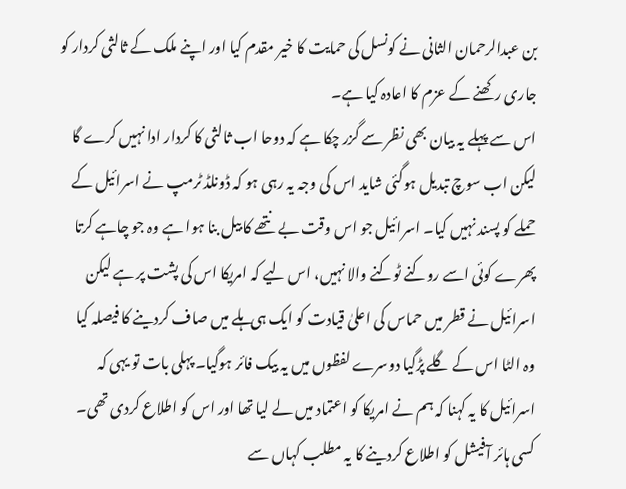بن عبدالرحمان الثانی نے کونسل کی حمایت کا خیر مقدم کیا اور اپنے ملک کے ثالثی کردار کو جاری رکھنے کے عزم کا اعادہ کیا ہے۔
اس سے پہلے یہ بیان بھی نظر سے گزر چکا ہے کہ دوحا اب ثالثی کا کردار ادا نہیں کرے گا لیکن اب سوچ تبدیل ہوگئی شاید اس کی وجہ یہ رہی ہو کہ ڈونلڈ ٹرمپ نے اسرائیل کے حملے کو پسند نہیں کیا۔ اسرائیل جو اس وقت بے نتھے کا بیل بنا ہوا ہے وہ جو چاہے کرتا پھرے کوئی اسے روکنے ٹوکنے والا نہیں، اس لیے کہ امریکا اس کی پشت پر ہے لیکن اسرائیل نے قطر میں حماس کی اعلیٰ قیادت کو ایک ہی ہلے میں صاف کردینے کا فیصلہ کیا وہ الٹا اس کے گلے پڑگیا دوسرے لفظوں میں یہ بیک فائر ہوگیا۔ پہلی بات تو یہی کہ اسرائیل کا یہ کہنا کہ ہم نے امریکا کو اعتماد میں لے لیا تھا اور اس کو اطلاع کردی تھی۔ کسی ہائر آفیشل کو اطلاع کردینے کا یہ مطلب کہاں سے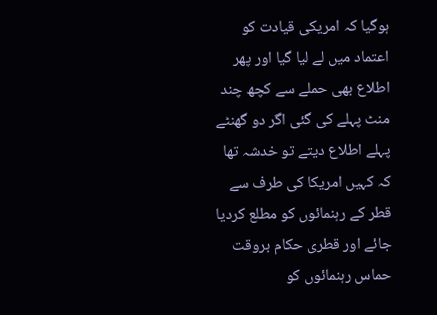ہوگیا کہ امریکی قیادت کو اعتماد میں لے لیا گیا اور پھر اطلاع بھی حملے سے کچھ چند منٹ پہلے کی گئی اگر دو گھنٹے پہلے اطلاع دیتے تو خدشہ تھا کہ کہیں امریکا کی طرف سے قطر کے رہنمائوں کو مطلع کردیا جائے اور قطری حکام بروقت حماس رہنمائوں کو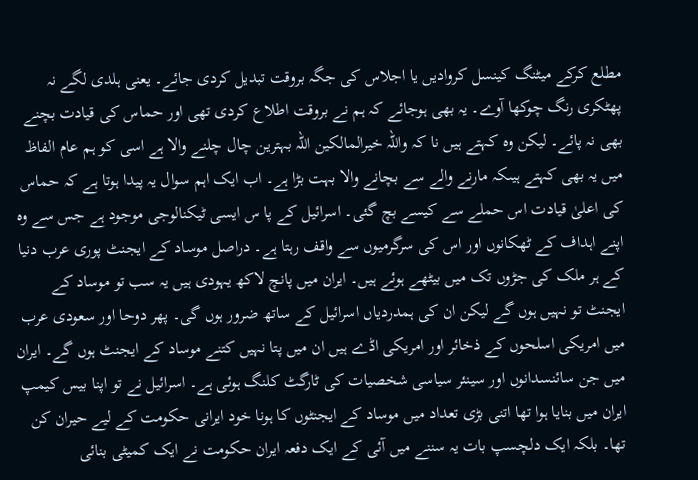مطلع کرکے میٹنگ کینسل کروادیں یا اجلاس کی جگہ بروقت تبدیل کردی جائے۔ یعنی ہلدی لگے نہ پھٹکری رنگ چوکھا آوے۔ یہ بھی ہوجائے کہ ہم نے بروقت اطلاع کردی تھی اور حماس کی قیادت بچنے بھی نہ پائے۔ لیکن وہ کہتے ہیں نا کہ واللہ خیرالمالکین اللہ بہترین چال چلنے والا ہے اسی کو ہم عام الفاظ میں یہ بھی کہتے ہیںکہ مارنے والے سے بچانے والا بہت بڑا ہے۔ اب ایک اہم سوال یہ پیدا ہوتا ہے کہ حماس کی اعلیٰ قیادت اس حملے سے کیسے بچ گئی۔ اسرائیل کے پا س ایسی ٹیکنالوجی موجود ہے جس سے وہ اپنے اہداف کے ٹھکانوں اور اس کی سرگرمیوں سے واقف رہتا ہے۔ دراصل موساد کے ایجنٹ پوری عرب دنیا کے ہر ملک کی جڑوں تک میں بیٹھے ہوئے ہیں۔ ایران میں پانچ لاکھ یہودی ہیں یہ سب تو موساد کے ایجنٹ تو نہیں ہوں گے لیکن ان کی ہمدردیاں اسرائیل کے ساتھ ضرور ہوں گی۔ پھر دوحا اور سعودی عرب میں امریکی اسلحوں کے ذخائر اور امریکی اڈے ہیں ان میں پتا نہیں کتنے موساد کے ایجنٹ ہوں گے۔ ایران میں جن سائنسدانوں اور سینئر سیاسی شخصیات کی ٹارگٹ کلنگ ہوئی ہے۔ اسرائیل نے تو اپنا بیس کیمپ ایران میں بنایا ہوا تھا اتنی بڑی تعداد میں موساد کے ایجنٹوں کا ہونا خود ایرانی حکومت کے لیے حیران کن تھا۔ بلکہ ایک دلچسپ بات یہ سننے میں آئی کے ایک دفعہ ایران حکومت نے ایک کمیٹی بنائی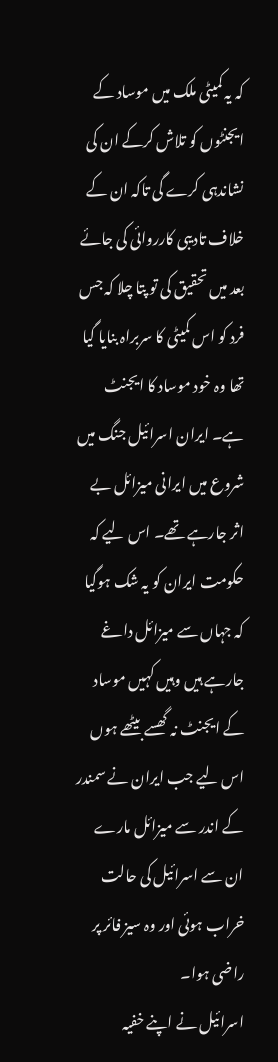کہ یہ کمیٹی ملک میں موساد کے ایجنٹوں کو تلاش کرکے ان کی نشاندہی کرے گی تاکہ ان کے خلاف تادیبی کارروائی کی جائے بعد میں تحقیق کی تو پتا چلا کہ جس فرد کو اس کمیٹی کا سربراہ بنایا گیا تھا وہ خود موساد کا ایجنٹ ہے۔ ایران اسرائیل جنگ میں شروع میں ایرانی میزائل بے اثر جارہے تھے۔ اس لیے کہ حکومت ایران کو یہ شک ہوگیا کہ جہاں سے میزائل داغے جارہے ہیں وہیں کہیں موساد کے ایجنٹ نہ گھسے بیٹھے ہوں اس لیے جب ایران نے سمندر کے اندر سے میزائل مارے ان سے اسرائیل کی حالت خراب ہوئی اور وہ سیز فائر پر راضی ہوا۔
اسرائیل نے اپنے خفیہ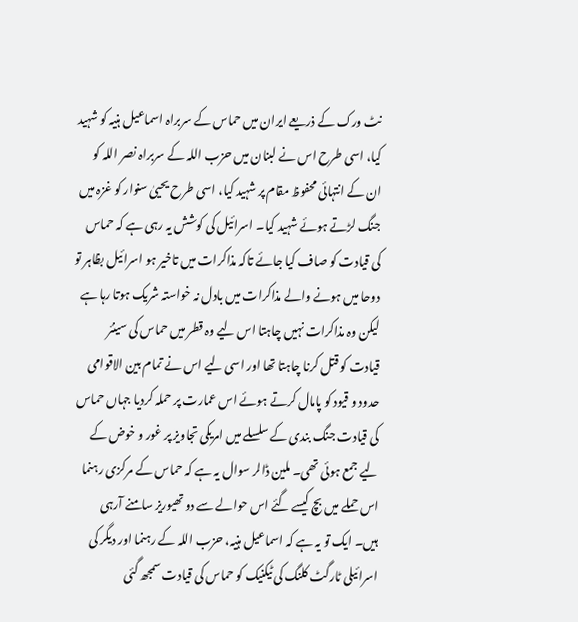نٹ ورک کے ذریعے ایران میں حماس کے سربراہ اسماعیل ہنیہ کو شہید کیا، اسی طرح اس نے لبنان میں حزب اللہ کے سربراہ نصر اللہ کو ان کے انتہائی محفوظ مقام پر شہید کیا، اسی طرح یحییٰ سنوار کو غزہ میں جنگ لڑتے ہوئے شہید کیا۔ اسرائیل کی کوشش یہ رہی ہے کہ حماس کی قیادت کو صاف کیا جائے تاکہ مذاکرات میں تاخیر ہو اسرائیل بظاہر تو دوحا میں ہونے والے مذاکرات میں بادل نہ خواستہ شریک ہوتا رہا ہے لیکن وہ مذاکرات نہیں چاہتا اس لیے وہ قطر میں حماس کی سینئر قیادت کو قتل کرنا چاہتا تھا اور اسی لیے اس نے تمام بین الاقوامی حدود و قیود کو پامال کرتے ہوئے اس عمارت پر حملہ کردیا جہاں حماس کی قیادت جنگ بندی کے سلسلے میں امریکی تجاویز پر غور و خوض کے لیے جمع ہوئی تھی۔ ملین ڈالر سوال یہ ہے کہ حماس کے مرکزی رہنما اس حملے میں بچ کیسے گئے اس حوالے سے دو تھیوریز سامنے آرہی ہیں۔ ایک تو یہ ہے کہ اسماعیل ہنیہ، حزب اللہ کے رہنما اور دیگر کی اسرائیلی ٹارگٹ کلنگ کی ٹیکنیک کو حماس کی قیادت سمجھ گئی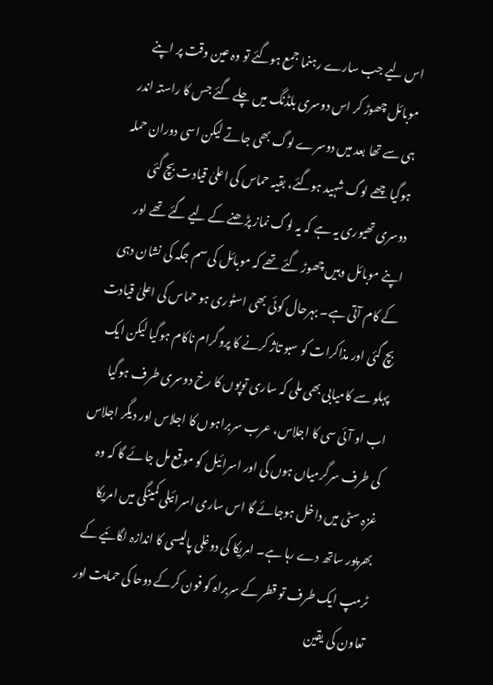اس لیے جب سارے رہنما جمع ہوگئے تو وہ عین وقت پر اپنے موبائل چھوڑ کر اس دوسری بلڈنگ میں چلے گئے جس کا راستہ اندر ہی سے تھا بعد میں دوسرے لوگ بھی جاتے لیکن اسی دوران حملہ ہوگیا چھے لوگ شہید ہوگئے، بقیہ حماس کی اعلیٰ قیادت بچ گئی دوسری تھیوری یہ ہے کہ یہ لوگ نماز پڑھنے کے لیے گئے تھے اور اپنے موبائل وہیں چھوڑ گئے تھے کہ موبائل کی سم جگہ کی نشان دہی کے کام آتی ہے۔ بہرحال کوئی بھی اسٹوری ہو حماس کی اعلیٰ قیادت بچ گئی اور مذاکرات کو سبو تاژ کرنے کا پروگرام ناکام ہوگیا لیکن ایک پہلو سے کامیابی بھی ملی کہ ساری توپوں کا رخ دوسری طرف ہوگیا اب او آئی سی کا اجلاس، عرب سربراہوں کا اجلاس اور دیگر اجلاس کی طرف سرگرمیاں ہوں گی اور اسرائیل کو موقع مل جائے گا کہ وہ غزہ سٹی میں داخل ہوجائے گا اس ساری اسرائیلی کمینگی میں امریکا بھرپور ساتھ دے رہا ہے۔ امریکا کی دوغلی پالیسی کا اندازہ لگائیے کے ٹرمپ ایک طرف تو قطر کے سربراہ کو فون کرکے دوحا کی حمایت اور تعاون کی یقین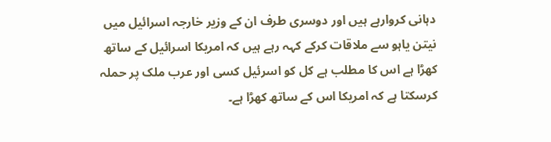دہانی کروارہے ہیں اور دوسری طرف ان کے وزیر خارجہ اسرائیل میں نیتن یاہو سے ملاقات کرکے کہہ رہے ہیں کہ امریکا اسرائیل کے ساتھ کھڑا ہے اس کا مطلب ہے کل کو اسرئیل کسی اور عرب ملک پر حملہ کرسکتا ہے کہ امریکا اس کے ساتھ کھڑا ہے۔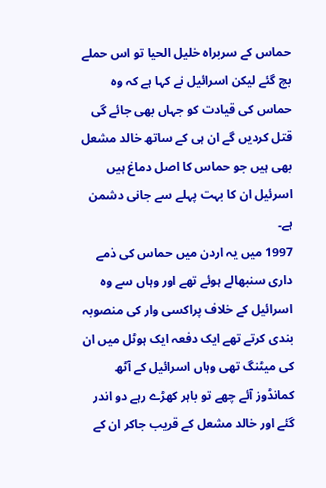حماس کے سربراہ خلیل الحیا تو اس حملے بچ گئے لیکن اسرائیل نے کہا ہے کہ وہ حماس کی قیادت کو جہاں بھی جائے گی قتل کردیں گے ان ہی کے ساتھ خالد مشعل بھی ہیں جو حماس کا اصل دماغ ہیں اسرئیل ان کا بہت پہلے سے جانی دشمن ہے۔
1997 میں یہ اردن میں حماس کی ذمے داری سنبھالے ہوئے تھے اور وہاں سے وہ اسرائیل کے خلاف پراکسی وار کی منصوبہ بندی کرتے تھے ایک دفعہ ایک ہوٹل میں ان کی میٹنگ تھی وہاں اسرائیل کے آٹھ کمانڈوز آئے چھے تو باہر کھڑے رہے دو اندر گئے اور خالد مشعل کے قریب جاکر ان کے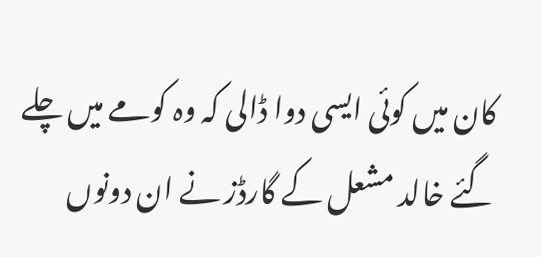کان میں کوئی ایسی دوا ڈالی کہ وہ کومے میں چلے گئے خالد مشعل کے گارڈز نے ان دونوں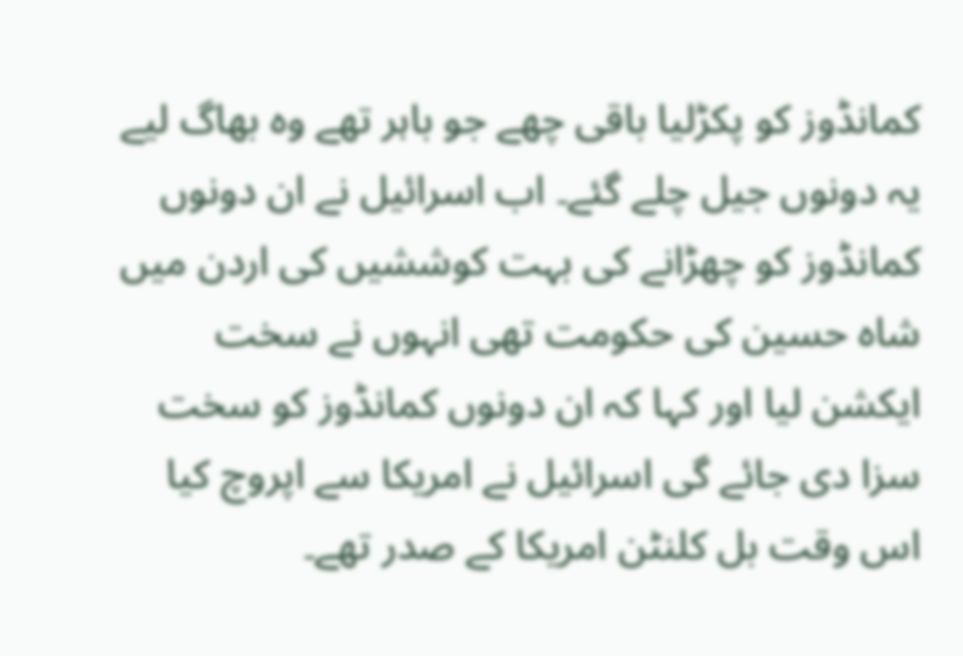کمانڈوز کو پکڑلیا باقی چھے جو باہر تھے وہ بھاگ لیے یہ دونوں جیل چلے گئے۔ اب اسرائیل نے ان دونوں کمانڈوز کو چھڑانے کی بہت کوششیں کی اردن میں شاہ حسین کی حکومت تھی انہوں نے سخت ایکشن لیا اور کہا کہ ان دونوں کمانڈوز کو سخت سزا دی جائے گی اسرائیل نے امریکا سے اپروچ کیا اس وقت بل کلنٹن امریکا کے صدر تھے۔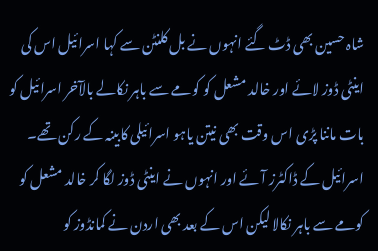شاہ حسین بھی ڈٹ گئے انہوں نے بل کلنٹن سے کہا اسرائیل اس کی اینٹی ڈوز لائے اور خالد مشعل کو کومے سے باہر نکالے بالآخر اسرائیل کو بات ماننا پڑی اس وقت بھی نیتن یاہو اسرائیلی کابینہ کے رکن تھے۔ اسرائیل کے ڈاکٹرز آئے اور انہوں نے اینٹی ڈوز لگا کر خالد مشعل کو کومے سے باہر نکالا لیکن اس کے بعد بھی اردن نے کمانڈوز کو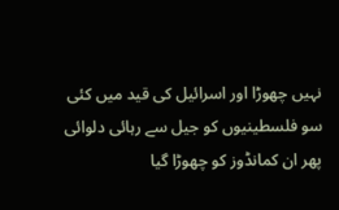نہیں چھوڑا اور اسرائیل کی قید میں کئی سو فلسطینیوں کو جیل سے رہائی دلوائی پھر ان کمانڈوز کو چھوڑا گیا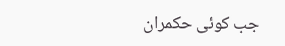جب کوئی حکمران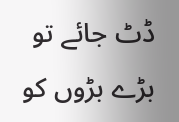ڈٹ جائے تو بڑے بڑوں کو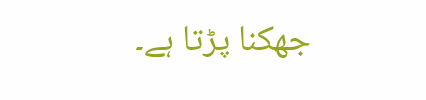جھکنا پڑتا ہے۔